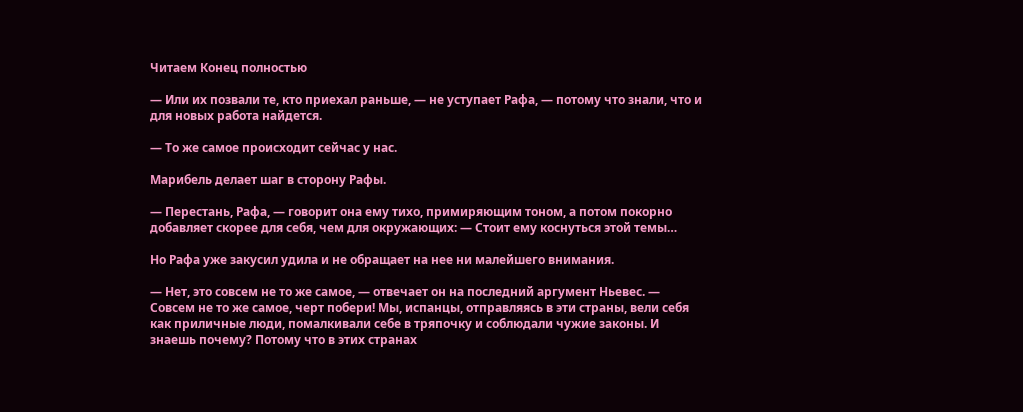Читаем Конец полностью

— Или их позвали те, кто приехал раньше, — не уступает Рафа, — потому что знали, что и для новых работа найдется.

— То же самое происходит сейчас у нас.

Марибель делает шаг в сторону Рафы.

— Перестань, Рафа, — говорит она ему тихо, примиряющим тоном, а потом покорно добавляет скорее для себя, чем для окружающих: — Стоит ему коснуться этой темы…

Но Рафа уже закусил удила и не обращает на нее ни малейшего внимания.

— Нет, это совсем не то же самое, — отвечает он на последний аргумент Ньевес. — Совсем не то же самое, черт побери! Мы, испанцы, отправляясь в эти страны, вели себя как приличные люди, помалкивали себе в тряпочку и соблюдали чужие законы. И знаешь почему? Потому что в этих странах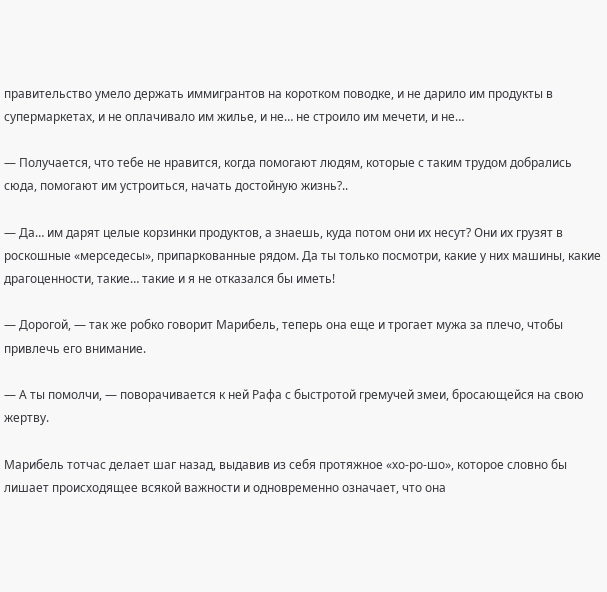правительство умело держать иммигрантов на коротком поводке, и не дарило им продукты в супермаркетах, и не оплачивало им жилье, и не… не строило им мечети, и не…

— Получается, что тебе не нравится, когда помогают людям, которые с таким трудом добрались сюда, помогают им устроиться, начать достойную жизнь?..

— Да… им дарят целые корзинки продуктов, а знаешь, куда потом они их несут? Они их грузят в роскошные «мерседесы», припаркованные рядом. Да ты только посмотри, какие у них машины, какие драгоценности, такие… такие и я не отказался бы иметь!

— Дорогой, — так же робко говорит Марибель, теперь она еще и трогает мужа за плечо, чтобы привлечь его внимание.

— А ты помолчи, — поворачивается к ней Рафа с быстротой гремучей змеи, бросающейся на свою жертву.

Марибель тотчас делает шаг назад, выдавив из себя протяжное «хо-ро-шо», которое словно бы лишает происходящее всякой важности и одновременно означает, что она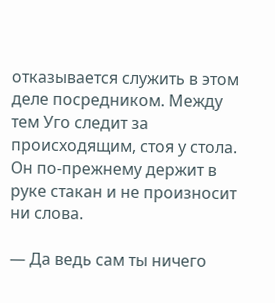отказывается служить в этом деле посредником. Между тем Уго следит за происходящим, стоя у стола. Он по-прежнему держит в руке стакан и не произносит ни слова.

— Да ведь сам ты ничего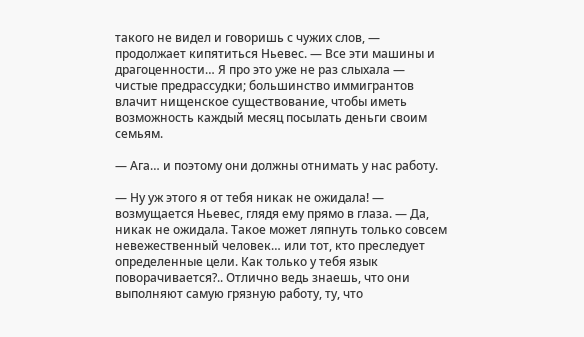такого не видел и говоришь с чужих слов, — продолжает кипятиться Ньевес. — Все эти машины и драгоценности… Я про это уже не раз слыхала — чистые предрассудки; большинство иммигрантов влачит нищенское существование, чтобы иметь возможность каждый месяц посылать деньги своим семьям.

— Ага… и поэтому они должны отнимать у нас работу.

— Ну уж этого я от тебя никак не ожидала! — возмущается Ньевес, глядя ему прямо в глаза. — Да, никак не ожидала. Такое может ляпнуть только совсем невежественный человек… или тот, кто преследует определенные цели. Как только у тебя язык поворачивается?.. Отлично ведь знаешь, что они выполняют самую грязную работу, ту, что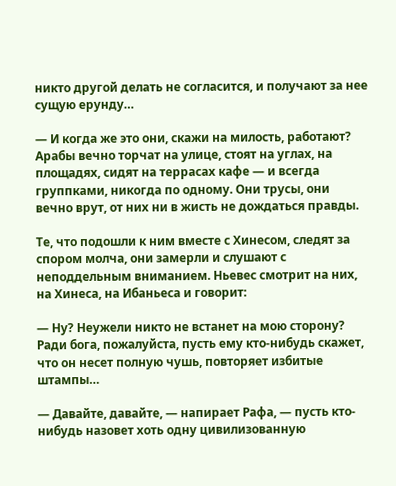никто другой делать не согласится, и получают за нее сущую ерунду…

— И когда же это они, скажи на милость, работают? Арабы вечно торчат на улице, стоят на углах, на площадях, сидят на террасах кафе — и всегда группками, никогда по одному. Они трусы, они вечно врут, от них ни в жисть не дождаться правды.

Те, что подошли к ним вместе с Хинесом, следят за спором молча, они замерли и слушают с неподдельным вниманием. Ньевес смотрит на них, на Хинеса, на Ибаньеса и говорит:

— Ну? Неужели никто не встанет на мою сторону? Ради бога, пожалуйста, пусть ему кто-нибудь скажет, что он несет полную чушь, повторяет избитые штампы…

— Давайте, давайте, — напирает Рафа, — пусть кто-нибудь назовет хоть одну цивилизованную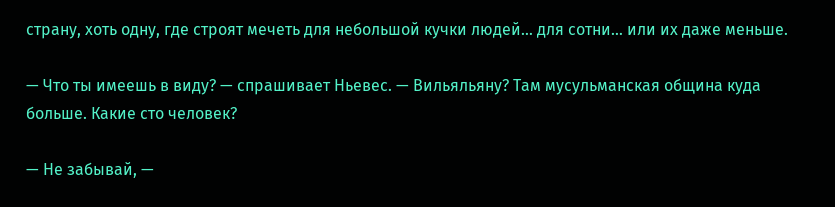страну, хоть одну, где строят мечеть для небольшой кучки людей… для сотни… или их даже меньше.

— Что ты имеешь в виду? — спрашивает Ньевес. — Вильяльяну? Там мусульманская община куда больше. Какие сто человек?

— Не забывай, —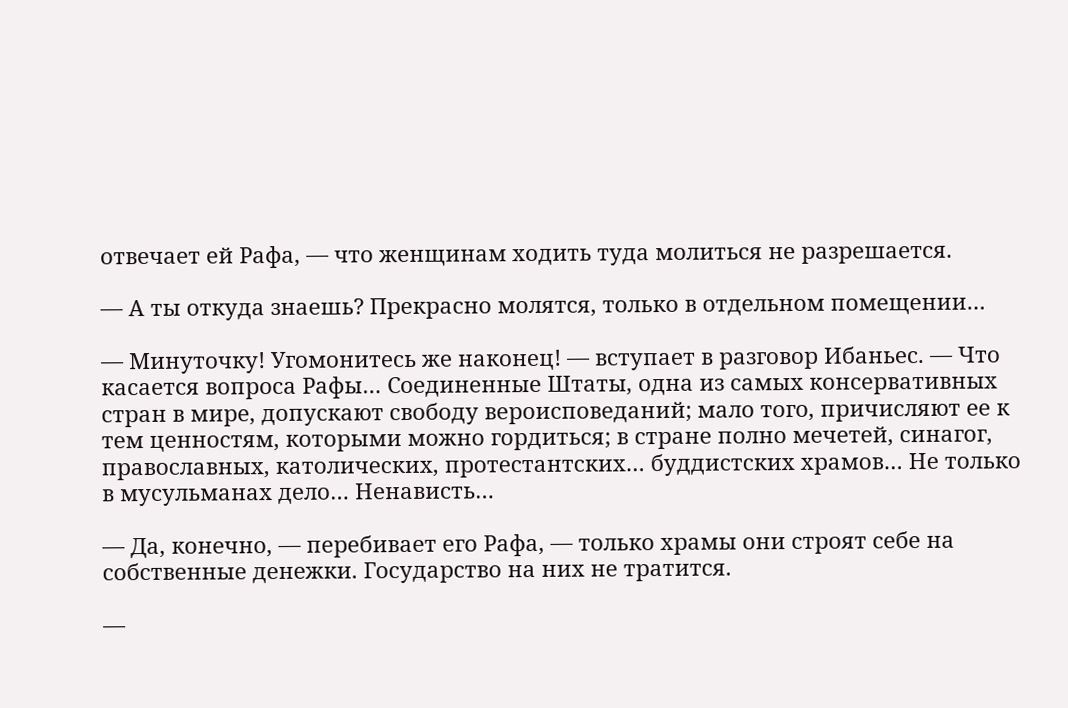отвечает ей Рафа, — что женщинам ходить туда молиться не разрешается.

— А ты откуда знаешь? Прекрасно молятся, только в отдельном помещении…

— Минуточку! Угомонитесь же наконец! — вступает в разговор Ибаньес. — Что касается вопроса Рафы… Соединенные Штаты, одна из самых консервативных стран в мире, допускают свободу вероисповеданий; мало того, причисляют ее к тем ценностям, которыми можно гордиться; в стране полно мечетей, синагог, православных, католических, протестантских… буддистских храмов… Не только в мусульманах дело… Ненависть…

— Да, конечно, — перебивает его Рафа, — только храмы они строят себе на собственные денежки. Государство на них не тратится.

—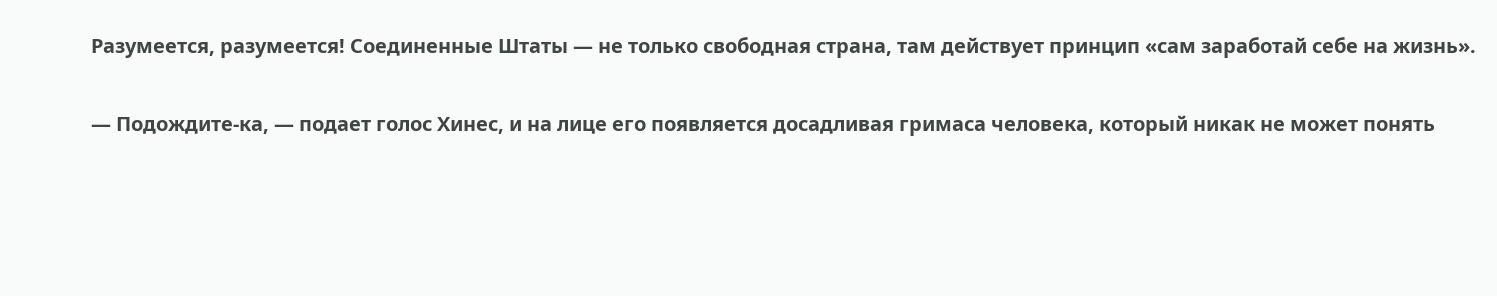Разумеется, разумеется! Соединенные Штаты — не только свободная страна, там действует принцип «сам заработай себе на жизнь».

— Подождите-ка, — подает голос Хинес, и на лице его появляется досадливая гримаса человека, который никак не может понять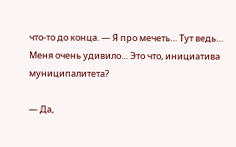что-то до конца. — Я про мечеть… Тут ведь… Меня очень удивило… Это что, инициатива муниципалитета?

— Да,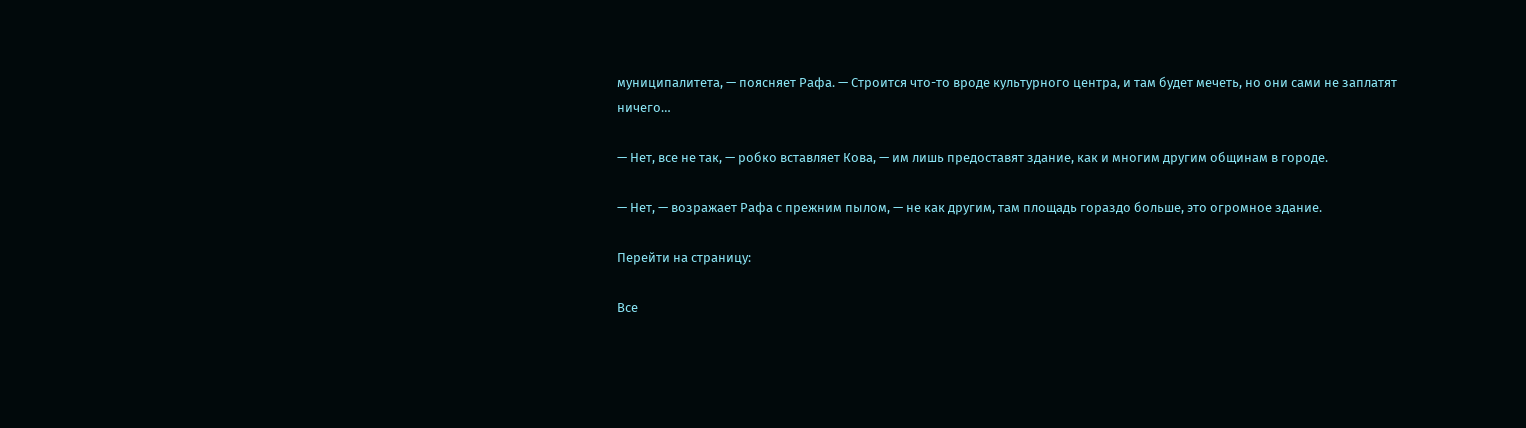муниципалитета, — поясняет Рафа. — Строится что-то вроде культурного центра, и там будет мечеть, но они сами не заплатят ничего…

— Нет, все не так, — робко вставляет Кова, — им лишь предоставят здание, как и многим другим общинам в городе.

— Нет, — возражает Рафа с прежним пылом, — не как другим, там площадь гораздо больше, это огромное здание.

Перейти на страницу:

Все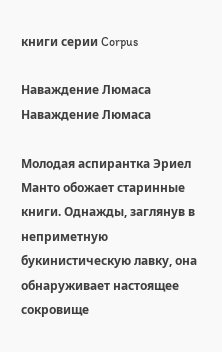книги серии Corpus

Наваждение Люмаса
Наваждение Люмаса

Молодая аспирантка Эриел Манто обожает старинные книги. Однажды, заглянув в неприметную букинистическую лавку, она обнаруживает настоящее сокровище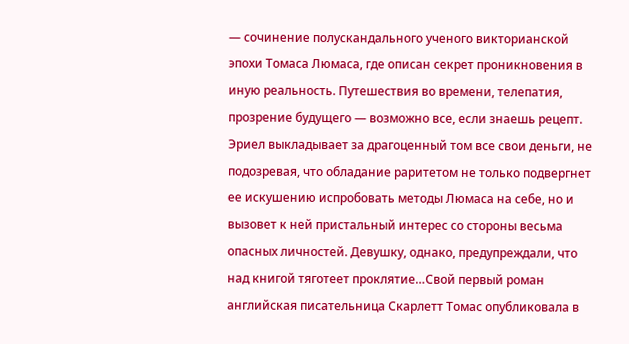— сочинение полускандального ученого викторианской эпохи Томаса Люмаса, где описан секрет проникновения в иную реальность. Путешествия во времени, телепатия, прозрение будущего — возможно все, если знаешь рецепт. Эриел выкладывает за драгоценный том все свои деньги, не подозревая, что обладание раритетом не только подвергнет ее искушению испробовать методы Люмаса на себе, но и вызовет к ней пристальный интерес со стороны весьма опасных личностей. Девушку, однако, предупреждали, что над книгой тяготеет проклятие…Свой первый роман английская писательница Скарлетт Томас опубликовала в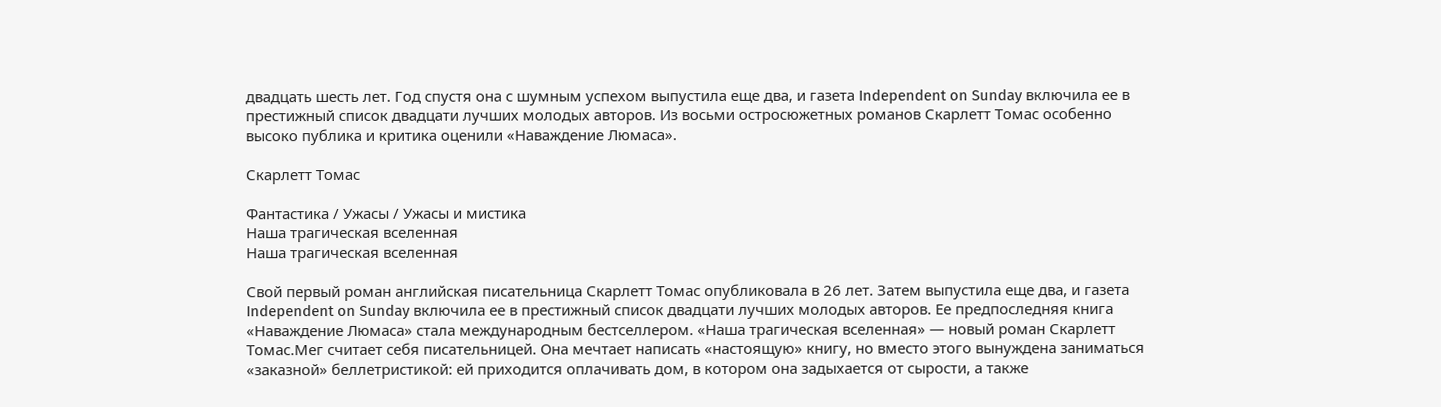двадцать шесть лет. Год спустя она с шумным успехом выпустила еще два, и газета Independent on Sunday включила ее в престижный список двадцати лучших молодых авторов. Из восьми остросюжетных романов Скарлетт Томас особенно высоко публика и критика оценили «Наваждение Люмаса».

Скарлетт Томас

Фантастика / Ужасы / Ужасы и мистика
Наша трагическая вселенная
Наша трагическая вселенная

Свой первый роман английская писательница Скарлетт Томас опубликовала в 26 лет. Затем выпустила еще два, и газета Independent on Sunday включила ее в престижный список двадцати лучших молодых авторов. Ее предпоследняя книга «Наваждение Люмаса» стала международным бестселлером. «Наша трагическая вселенная» — новый роман Скарлетт Томас.Мег считает себя писательницей. Она мечтает написать «настоящую» книгу, но вместо этого вынуждена заниматься «заказной» беллетристикой: ей приходится оплачивать дом, в котором она задыхается от сырости, а также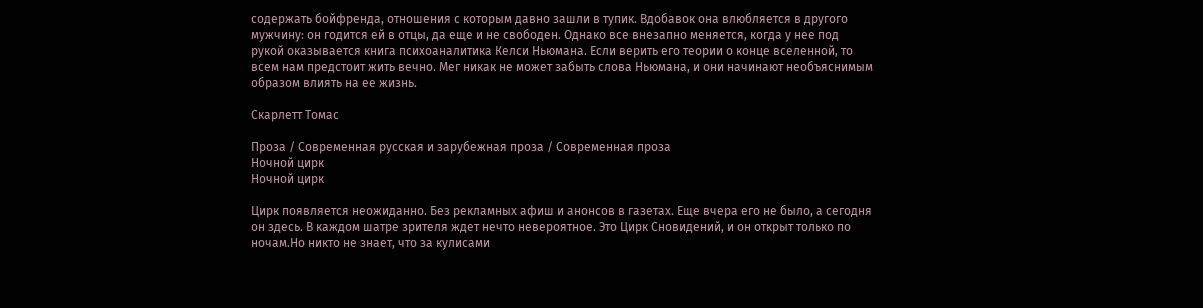содержать бойфренда, отношения с которым давно зашли в тупик. Вдобавок она влюбляется в другого мужчину: он годится ей в отцы, да еще и не свободен. Однако все внезапно меняется, когда у нее под рукой оказывается книга психоаналитика Келси Ньюмана. Если верить его теории о конце вселенной, то всем нам предстоит жить вечно. Мег никак не может забыть слова Ньюмана, и они начинают необъяснимым образом влиять на ее жизнь.

Скарлетт Томас

Проза / Современная русская и зарубежная проза / Современная проза
Ночной цирк
Ночной цирк

Цирк появляется неожиданно. Без рекламных афиш и анонсов в газетах. Еще вчера его не было, а сегодня он здесь. В каждом шатре зрителя ждет нечто невероятное. Это Цирк Сновидений, и он открыт только по ночам.Но никто не знает, что за кулисами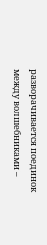разворачивается поединок между волшебниками –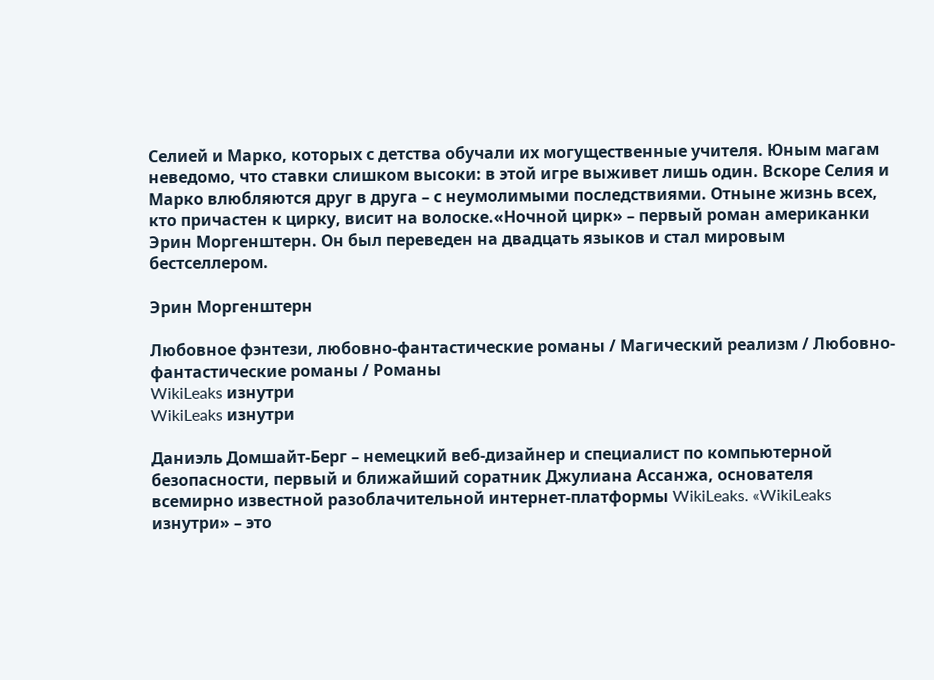Селией и Марко, которых с детства обучали их могущественные учителя. Юным магам неведомо, что ставки слишком высоки: в этой игре выживет лишь один. Вскоре Селия и Марко влюбляются друг в друга – с неумолимыми последствиями. Отныне жизнь всех, кто причастен к цирку, висит на волоске.«Ночной цирк» – первый роман американки Эрин Моргенштерн. Он был переведен на двадцать языков и стал мировым бестселлером.

Эрин Моргенштерн

Любовное фэнтези, любовно-фантастические романы / Магический реализм / Любовно-фантастические романы / Романы
WikiLeaks изнутри
WikiLeaks изнутри

Даниэль Домшайт-Берг – немецкий веб-дизайнер и специалист по компьютерной безопасности, первый и ближайший соратник Джулиана Ассанжа, основателя всемирно известной разоблачительной интернет-платформы WikiLeaks. «WikiLeaks изнутри» – это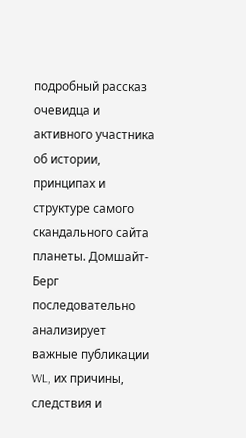подробный рассказ очевидца и активного участника об истории, принципах и структуре самого скандального сайта планеты. Домшайт-Берг последовательно анализирует важные публикации WL, их причины, следствия и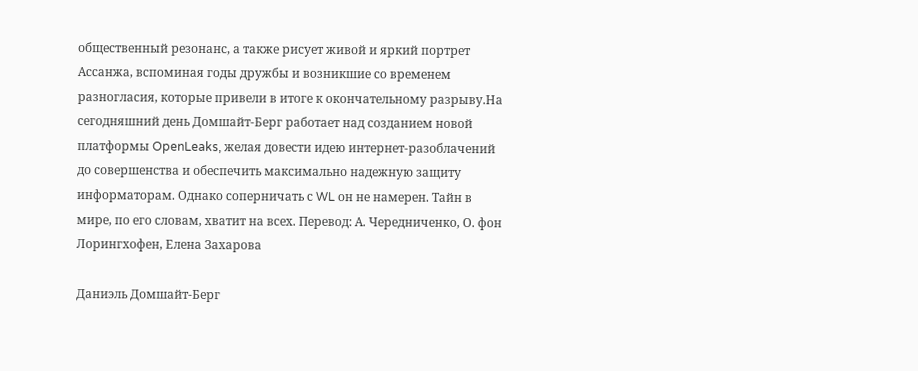общественный резонанс, а также рисует живой и яркий портрет Ассанжа, вспоминая годы дружбы и возникшие со временем разногласия, которые привели в итоге к окончательному разрыву.На сегодняшний день Домшайт-Берг работает над созданием новой платформы OpenLeaks, желая довести идею интернет-разоблачений до совершенства и обеспечить максимально надежную защиту информаторам. Однако соперничать с WL он не намерен. Тайн в мире, по его словам, хватит на всех. Перевод: А. Чередниченко, О. фон Лорингхофен, Елена Захарова

Даниэль Домшайт-Берг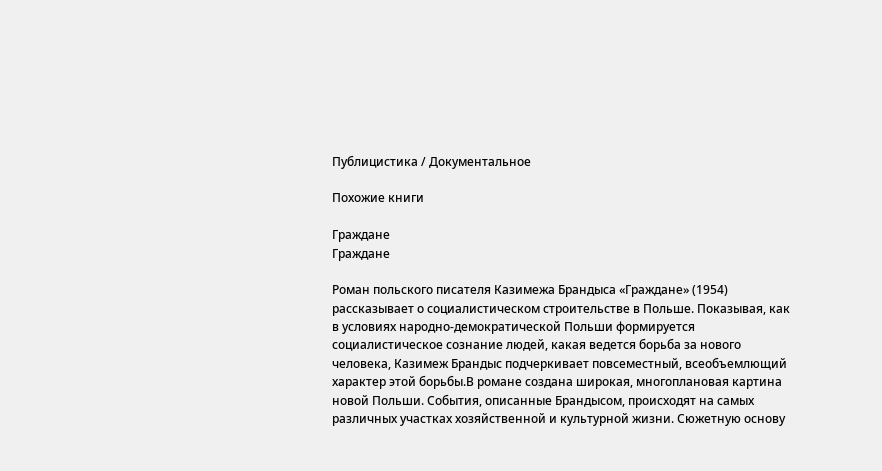Публицистика / Документальное

Похожие книги

Граждане
Граждане

Роман польского писателя Казимежа Брандыса «Граждане» (1954) рассказывает о социалистическом строительстве в Польше. Показывая, как в условиях народно-демократической Польши формируется социалистическое сознание людей, какая ведется борьба за нового человека, Казимеж Брандыс подчеркивает повсеместный, всеобъемлющий характер этой борьбы.В романе создана широкая, многоплановая картина новой Польши. События, описанные Брандысом, происходят на самых различных участках хозяйственной и культурной жизни. Сюжетную основу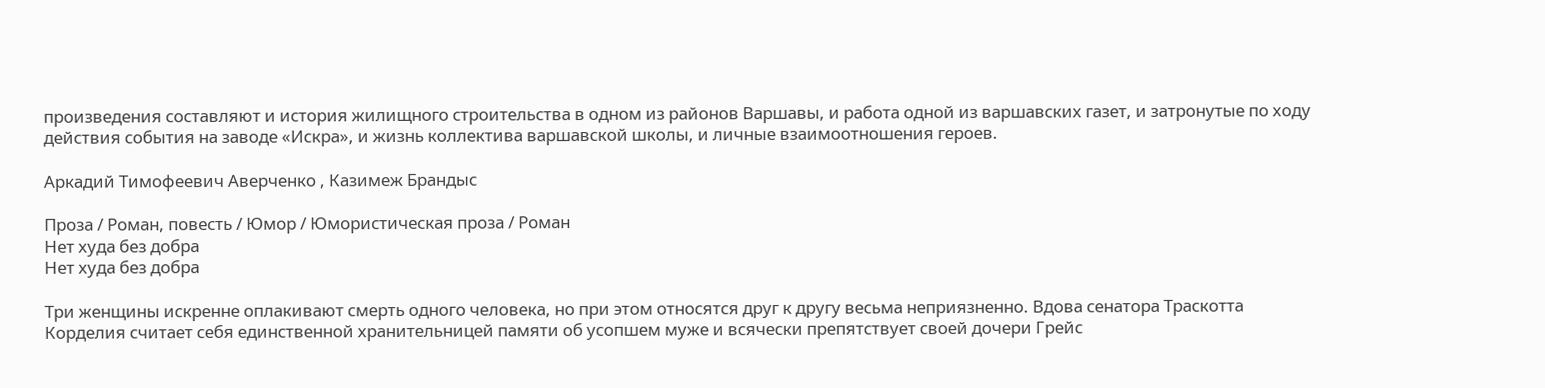произведения составляют и история жилищного строительства в одном из районов Варшавы, и работа одной из варшавских газет, и затронутые по ходу действия события на заводе «Искра», и жизнь коллектива варшавской школы, и личные взаимоотношения героев.

Аркадий Тимофеевич Аверченко , Казимеж Брандыс

Проза / Роман, повесть / Юмор / Юмористическая проза / Роман
Нет худа без добра
Нет худа без добра

Три женщины искренне оплакивают смерть одного человека, но при этом относятся друг к другу весьма неприязненно. Вдова сенатора Траскотта Корделия считает себя единственной хранительницей памяти об усопшем муже и всячески препятствует своей дочери Грейс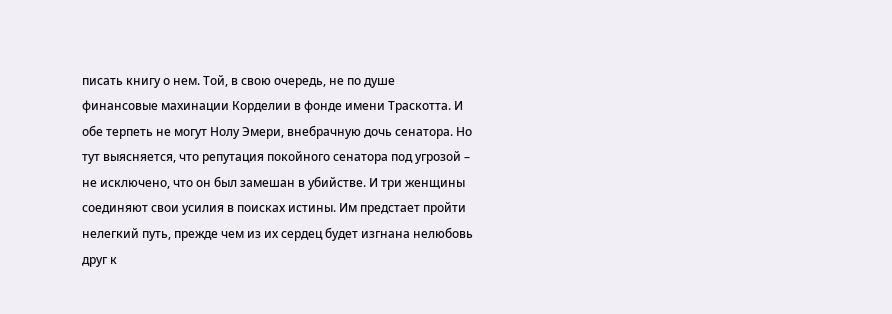писать книгу о нем. Той, в свою очередь, не по душе финансовые махинации Корделии в фонде имени Траскотта. И обе терпеть не могут Нолу Эмери, внебрачную дочь сенатора. Но тут выясняется, что репутация покойного сенатора под угрозой – не исключено, что он был замешан в убийстве. И три женщины соединяют свои усилия в поисках истины. Им предстает пройти нелегкий путь, прежде чем из их сердец будет изгнана нелюбовь друг к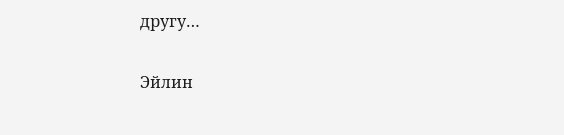другу…

Эйлин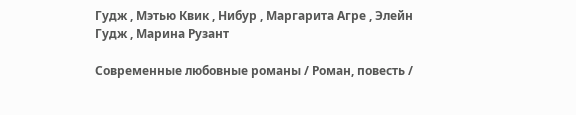Гудж , Мэтью Квик , Нибур , Маргарита Агре , Элейн Гудж , Марина Рузант

Современные любовные романы / Роман, повесть /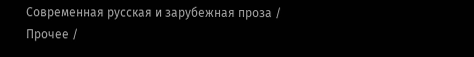Современная русская и зарубежная проза / Прочее /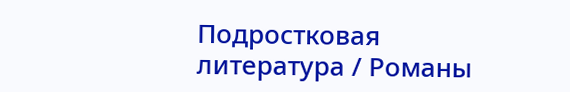Подростковая литература / Романы